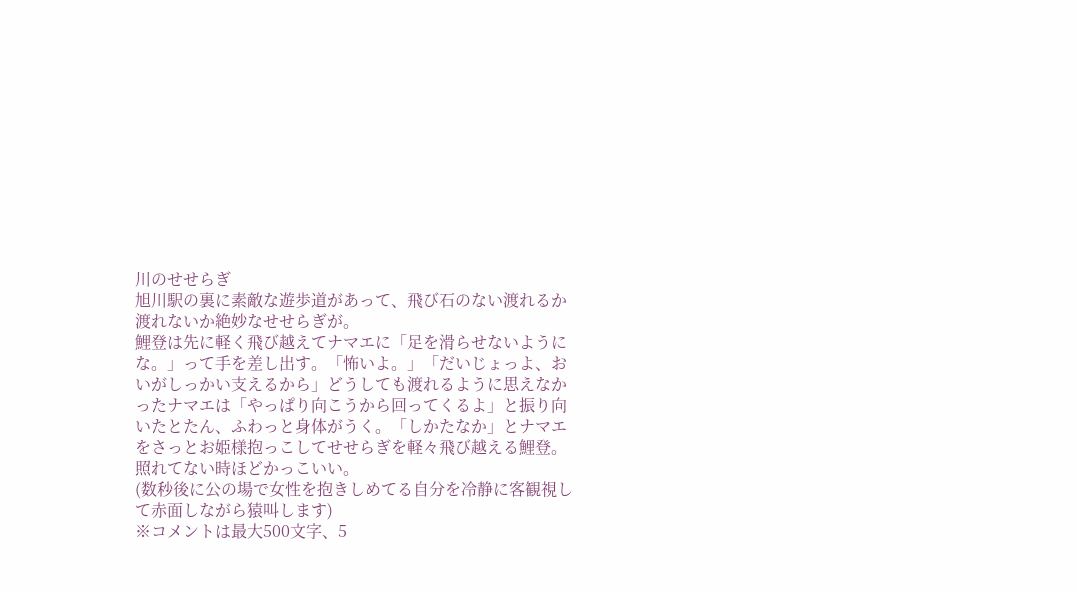川のせせらぎ
旭川駅の裏に素敵な遊歩道があって、飛び石のない渡れるか渡れないか絶妙なせせらぎが。
鯉登は先に軽く飛び越えてナマエに「足を滑らせないようにな。」って手を差し出す。「怖いよ。」「だいじょっよ、おいがしっかい支えるから」どうしても渡れるように思えなかったナマエは「やっぱり向こうから回ってくるよ」と振り向いたとたん、ふわっと身体がうく。「しかたなか」とナマエをさっとお姫様抱っこしてせせらぎを軽々飛び越える鯉登。
照れてない時ほどかっこいい。
(数秒後に公の場で女性を抱きしめてる自分を冷静に客観視して赤面しながら猿叫します)
※コメントは最大500文字、5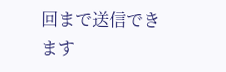回まで送信できます